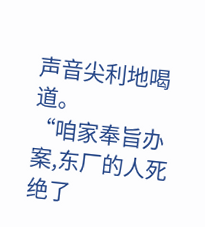声音尖利地喝道。
“咱家奉旨办案,东厂的人死绝了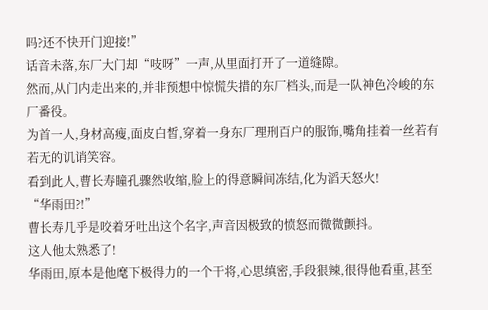吗?还不快开门迎接!”
话音未落,东厂大门却“吱呀”一声,从里面打开了一道缝隙。
然而,从门内走出来的,并非预想中惊慌失措的东厂档头,而是一队神色冷峻的东厂番役。
为首一人,身材高瘦,面皮白皙,穿着一身东厂理刑百户的服饰,嘴角挂着一丝若有若无的讥诮笑容。
看到此人,曹长寿瞳孔骤然收缩,脸上的得意瞬间冻结,化为滔天怒火!
“华雨田?!”
曹长寿几乎是咬着牙吐出这个名字,声音因极致的愤怒而微微颤抖。
这人他太熟悉了!
华雨田,原本是他麾下极得力的一个干将,心思缜密,手段狠辣,很得他看重,甚至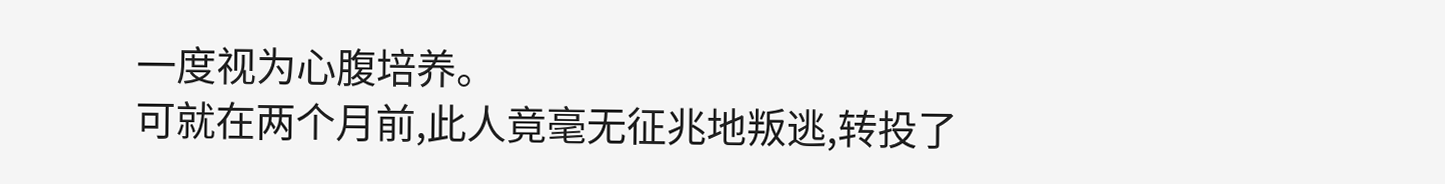一度视为心腹培养。
可就在两个月前,此人竟毫无征兆地叛逃,转投了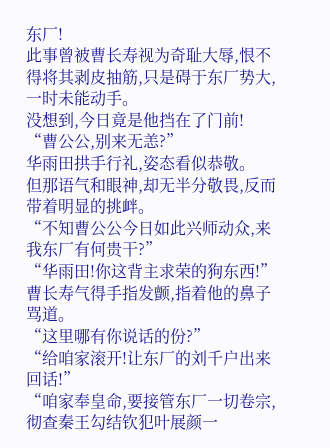东厂!
此事曾被曹长寿视为奇耻大辱,恨不得将其剥皮抽筋,只是碍于东厂势大,一时未能动手。
没想到,今日竟是他挡在了门前!
“曹公公,别来无恙?”
华雨田拱手行礼,姿态看似恭敬。
但那语气和眼神,却无半分敬畏,反而带着明显的挑衅。
“不知曹公公今日如此兴师动众,来我东厂有何贵干?”
“华雨田!你这背主求荣的狗东西!”
曹长寿气得手指发颤,指着他的鼻子骂道。
“这里哪有你说话的份?”
“给咱家滚开!让东厂的刘千户出来回话!”
“咱家奉皇命,要接管东厂一切卷宗,彻查秦王勾结钦犯叶展颜一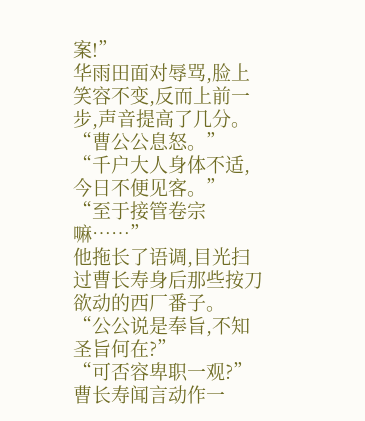案!”
华雨田面对辱骂,脸上笑容不变,反而上前一步,声音提高了几分。
“曹公公息怒。”
“千户大人身体不适,今日不便见客。”
“至于接管卷宗嘛……”
他拖长了语调,目光扫过曹长寿身后那些按刀欲动的西厂番子。
“公公说是奉旨,不知圣旨何在?”
“可否容卑职一观?”
曹长寿闻言动作一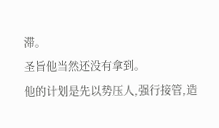滞。
圣旨他当然还没有拿到。
他的计划是先以势压人,强行接管,造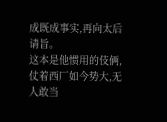成既成事实,再向太后请旨。
这本是他惯用的伎俩,仗着西厂如今势大,无人敢当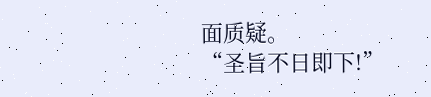面质疑。
“圣旨不日即下!”